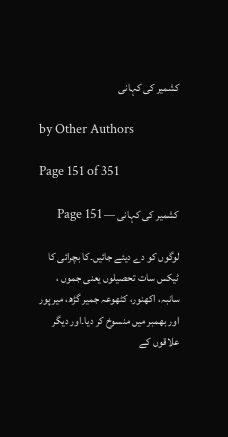کشمیر کی کہانی

by Other Authors

Page 151 of 351

کشمیر کی کہانی — Page 151

لوگوں کو دے دیئے جائیں۔کا بچرائی کا ٹیکس سات تحصیلوں یعنی جموں ، سانبہ، اکھنور، کٹھوعہ جمیر گڑھ، میر پور اور بھمبر میں منسوخ کر دیا۔اور دیگر علاقوں کے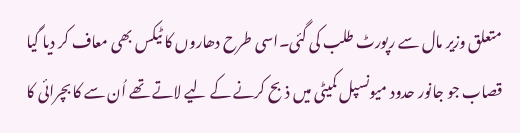متعلق وزیر مال سے رپورٹ طلب کی گئی۔اسی طرح دھاروں کا ٹیکس بھی معاف کر دیا گیا قصاب جو جانور حدود میونسپل کمیٹی میں ذبح کرنے کے لیے لاتے تھے اُن سے کا بچرائی کا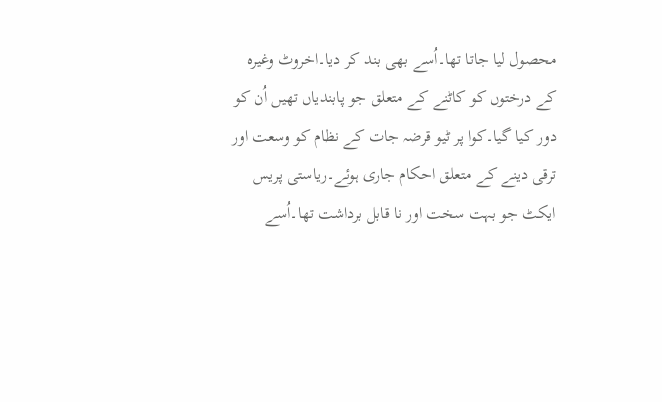محصول لیا جاتا تھا۔اُسے بھی بند کر دیا۔اخروٹ وغیرہ کے درختوں کو کاٹنے کے متعلق جو پابندیاں تھیں اُن کو دور کیا گیا۔کوا پر ٹیو قرضہ جات کے نظام کو وسعت اور ترقی دینے کے متعلق احکام جاری ہوئے۔ریاستی پریس ایکٹ جو بہت سخت اور نا قابل برداشت تھا۔اُسے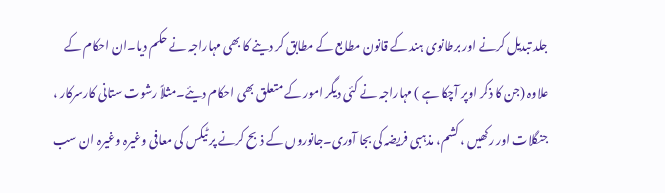جلد تبدیل کرنے اور برطانوی ہند کے قانون مطابع کے مطابق کر دینے کا بھی مہاراجہ نے حکم دیا۔ان احکام کے علاوہ (جن کا ذکر اوپر آچکا ہے ) مہاراجہ نے کئی دیگر امور کے متعلق بھی احکام دیئے۔مثلاً رشوت ستانی کارسرکار ، جنگلات اور رکھیں ، کشم، مذہبی فریضہ کی بجا آوری۔جانوروں کے ذبح کرنے پر ٹیکس کی معافی وغیرہ وغیرہ ان سب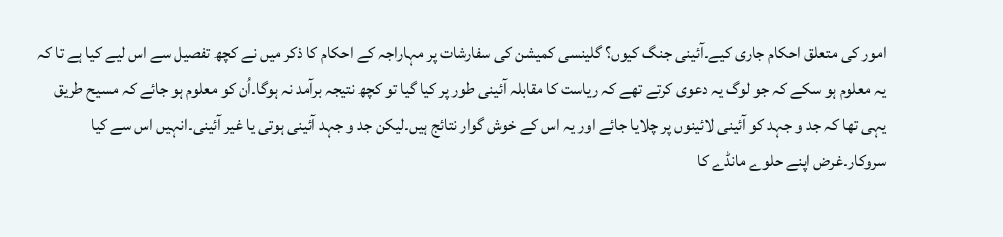امور کی متعلق احکام جاری کیے۔آئینی جنگ کیوں؟ گلینسی کمیشن کی سفارشات پر مہاراجہ کے احکام کا ذکر میں نے کچھ تفصیل سے اس لیے کیا ہے تا کہ یہ معلوم ہو سکے کہ جو لوگ یہ دعوی کرتے تھے کہ ریاست کا مقابلہ آئینی طور پر کیا گیا تو کچھ نتیجہ برآمد نہ ہوگا۔اُن کو معلوم ہو جائے کہ مسیح طریق یہی تھا کہ جد و جہد کو آئینی لائینوں پر چلایا جائے اور یہ اس کے خوش گوار نتائج ہیں۔لیکن جد و جہد آئینی ہوتی یا غیر آئینی۔انہیں اس سے کیا سروکار۔غرض اپنے حلوے مانڈے کا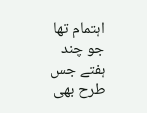اہتمام تھا جو چند ہفتے جس طرح بھی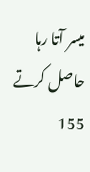میسر آتا رہا حاصل کرتے 155